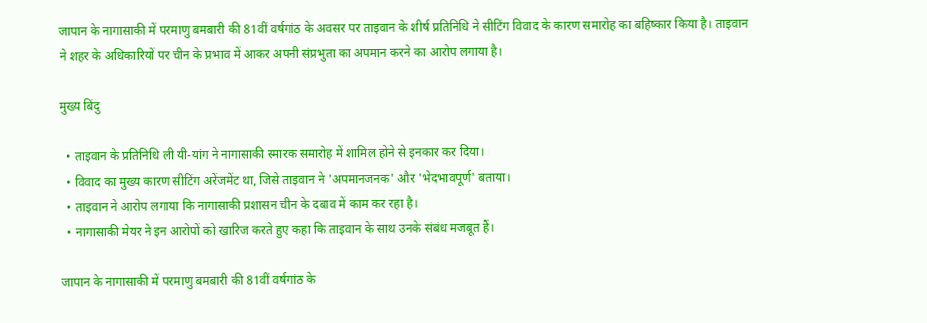जापान के नागासाकी में परमाणु बमबारी की 81वीं वर्षगांठ के अवसर पर ताइवान के शीर्ष प्रतिनिधि ने सीटिंग विवाद के कारण समारोह का बहिष्कार किया है। ताइवान ने शहर के अधिकारियों पर चीन के प्रभाव में आकर अपनी संप्रभुता का अपमान करने का आरोप लगाया है।

मुख्य बिंदु

  • ताइवान के प्रतिनिधि ली यी-यांग ने नागासाकी स्मारक समारोह में शामिल होने से इनकार कर दिया।
  • विवाद का मुख्य कारण सीटिंग अरेंजमेंट था, जिसे ताइवान ने 'अपमानजनक' और 'भेदभावपूर्ण' बताया।
  • ताइवान ने आरोप लगाया कि नागासाकी प्रशासन चीन के दबाव में काम कर रहा है।
  • नागासाकी मेयर ने इन आरोपों को खारिज करते हुए कहा कि ताइवान के साथ उनके संबंध मजबूत हैं।

जापान के नागासाकी में परमाणु बमबारी की 81वीं वर्षगांठ के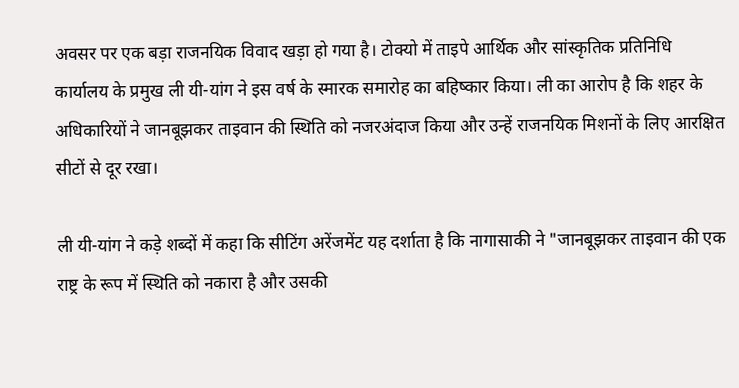अवसर पर एक बड़ा राजनयिक विवाद खड़ा हो गया है। टोक्यो में ताइपे आर्थिक और सांस्कृतिक प्रतिनिधि कार्यालय के प्रमुख ली यी-यांग ने इस वर्ष के स्मारक समारोह का बहिष्कार किया। ली का आरोप है कि शहर के अधिकारियों ने जानबूझकर ताइवान की स्थिति को नजरअंदाज किया और उन्हें राजनयिक मिशनों के लिए आरक्षित सीटों से दूर रखा।

ली यी-यांग ने कड़े शब्दों में कहा कि सीटिंग अरेंजमेंट यह दर्शाता है कि नागासाकी ने "जानबूझकर ताइवान की एक राष्ट्र के रूप में स्थिति को नकारा है और उसकी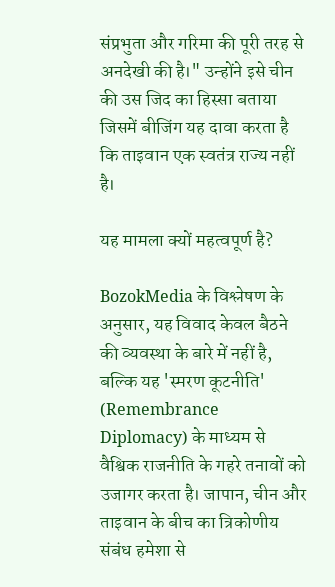संप्रभुता और गरिमा की पूरी तरह से अनदेखी की है।" उन्होंने इसे चीन की उस जिद का हिस्सा बताया जिसमें बीजिंग यह दावा करता है कि ताइवान एक स्वतंत्र राज्य नहीं है।

यह मामला क्यों महत्वपूर्ण है?

BozokMedia के विश्लेषण के अनुसार, यह विवाद केवल बैठने की व्यवस्था के बारे में नहीं है, बल्कि यह 'स्मरण कूटनीति' (Remembrance Diplomacy) के माध्यम से वैश्विक राजनीति के गहरे तनावों को उजागर करता है। जापान, चीन और ताइवान के बीच का त्रिकोणीय संबंध हमेशा से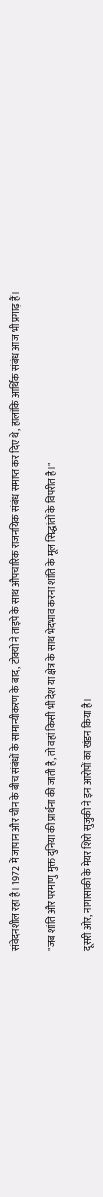संवेदनशील रहा है। 1972 में जापान और चीन के बीच संबंधों के सामान्यीकरण के बाद, टोक्यो ने ताइपे के साथ औपचारिक राजनयिक संबंध समाप्त कर दिए थे, हालांकि आर्थिक संबंध आज भी प्रगाढ़ हैं।

"जब शांति और परमाणु मुक्त दुनिया की प्रार्थना की जाती है, तो वहां किसी भी देश या क्षेत्र के साथ भेदभाव करना शांति के मूल सिद्धांतों के विपरीत है।"

दूसरी ओर, नागासाकी के मेयर शिरो सुजुकी ने इन आरोपों का खंडन किया है।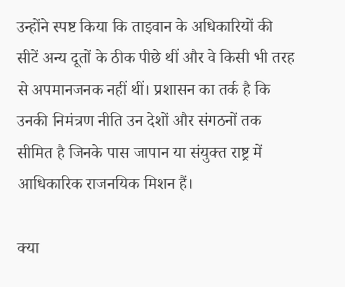उन्होंने स्पष्ट किया कि ताइवान के अधिकारियों की सीटें अन्य दूतों के ठीक पीछे थीं और वे किसी भी तरह से अपमानजनक नहीं थीं। प्रशासन का तर्क है कि उनकी निमंत्रण नीति उन देशों और संगठनों तक सीमित है जिनके पास जापान या संयुक्त राष्ट्र में आधिकारिक राजनयिक मिशन हैं।

क्या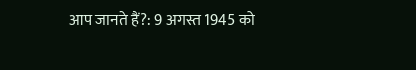आप जानते हैं?: 9 अगस्त 1945 को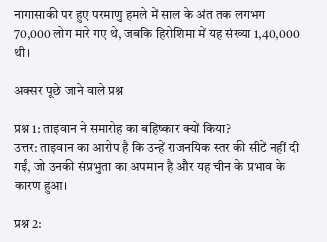नागासाकी पर हुए परमाणु हमले में साल के अंत तक लगभग 70,000 लोग मारे गए थे, जबकि हिरोशिमा में यह संख्या 1,40,000 थी।

अक्सर पूछे जाने वाले प्रश्न

प्रश्न 1: ताइवान ने समारोह का बहिष्कार क्यों किया?
उत्तर: ताइवान का आरोप है कि उन्हें राजनयिक स्तर की सीटें नहीं दी गईं, जो उनकी संप्रभुता का अपमान है और यह चीन के प्रभाव के कारण हुआ।

प्रश्न 2: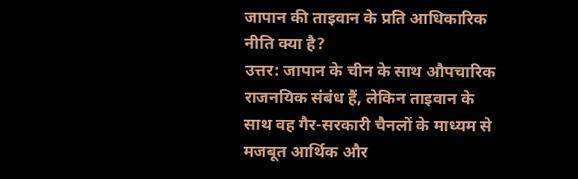जापान की ताइवान के प्रति आधिकारिक नीति क्या है?
उत्तर: जापान के चीन के साथ औपचारिक राजनयिक संबंध हैं, लेकिन ताइवान के साथ वह गैर-सरकारी चैनलों के माध्यम से मजबूत आर्थिक और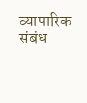व्यापारिक संबंध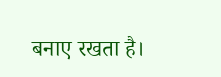बनाए रखता है।